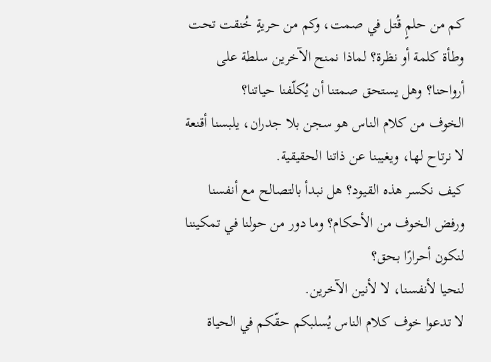كم من حلمٍ قُتل في صمت، وكم من حريةٍ خُنقت تحت وطأة كلمة أو نظرة؟ لماذا نمنح الآخرين سلطة على أرواحنا؟ وهل يستحق صمتنا أن يُكلّفنا حياتنا؟
الخوف من كلام الناس هو سجن بلا جدران، يلبسنا أقنعة لا نرتاح لها، ويغيبنا عن ذاتنا الحقيقية.
كيف نكسر هذه القيود؟ هل نبدأ بالتصالح مع أنفسنا ورفض الخوف من الأحكام؟ وما دور من حولنا في تمكيننا لنكون أحرارًا بحق؟
لنحيا لأنفسنا، لا لأنين الآخرين.
لا تدعوا خوف كلام الناس يُسلبكم حقّكم في الحياة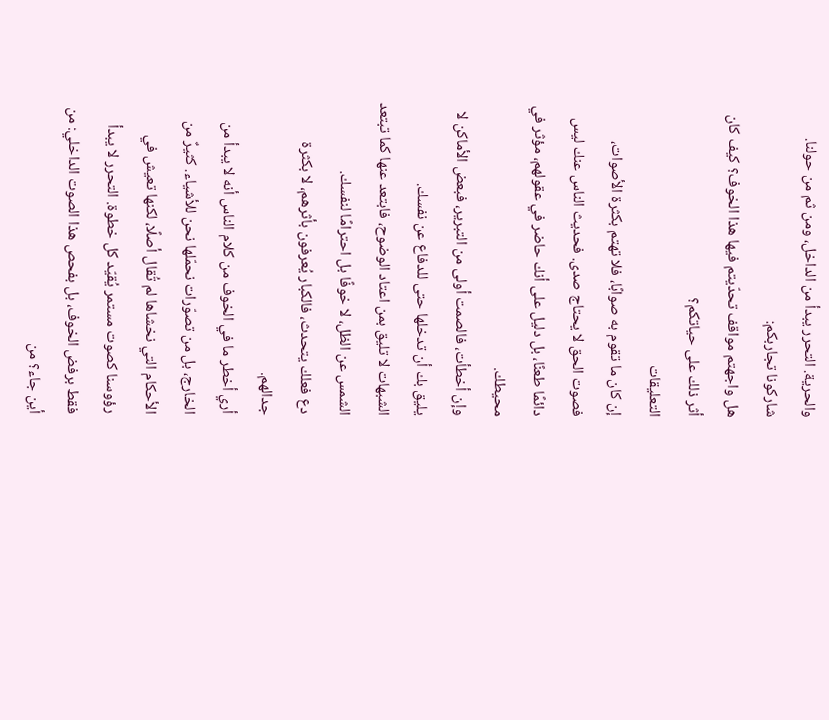والحرية. التحرر يبدأ من الداخل، ومن ثم من حولنا. شاركونا تجاربكم:
هل واجهتم مواقف تحدّيتم فيها هذا الخوف؟ كيف كان أثر ذلك على حياتكم؟
التعليقات
إن كان ما تقوم به صوابًا، فلا تهتم بكثرة الأصوات، فصوت الحق لا يحتاج صدى. فحديث الناس عنك ليس دائمًا طعنًا، بل دليل على أنك حاضر في عقولهم، مؤثر في محيطك.
وإن أخطأت، فالصمت أولى من التبرير، فبعض الأماكن لا يليق بك أن تدخلها حتى للدفاع عن نفسك.
الشبهات لا تليق بمن اعتاد الوضوح، فابتعد عنها كما تبتعد الشمس عن الظل، لا خوفًا بل احترامًا لنفسك.
دع فعلك يتحدث، فالكبار يُعرفون بأثرهم، لا بكثرة جدالهم.
أري أخطر ما في الخوف من كلام الناس أنه لا يبدأ من الخارج، بل من تصوّرات نحمّلها نحن للأشياء. كثيرٌ من الأحكام التي نخشاها لم تُقال أصلًا، لكنها تعيش في رؤوسنا كصوت مستمر يُقيّد كل خطوة. التحرر لا يبدأ فقط برفض الخوف، بل بفحص هذا الصوت الداخلي: من أين جاء؟ من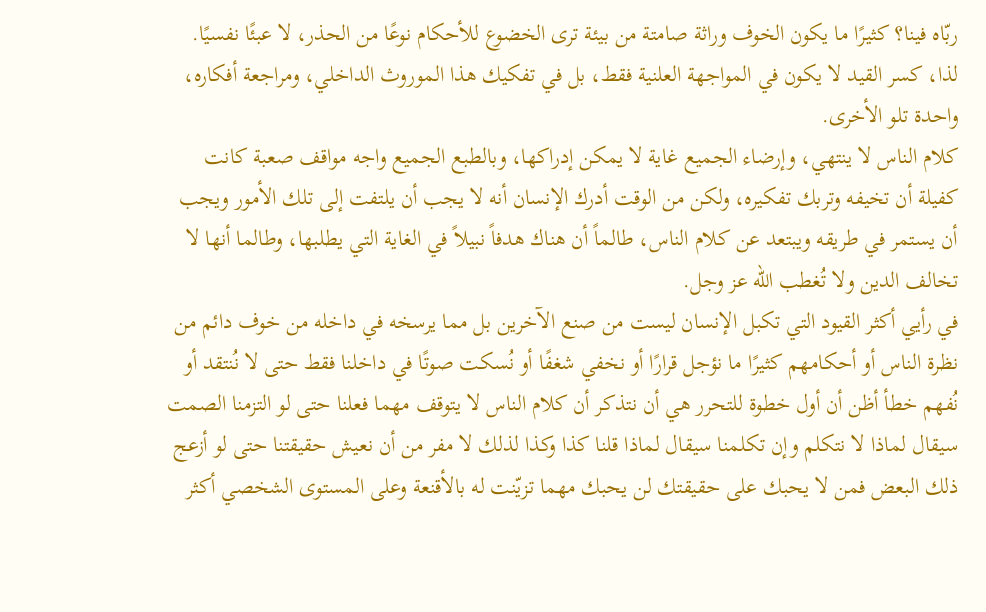ربّاه فينا؟ كثيرًا ما يكون الخوف وراثة صامتة من بيئة ترى الخضوع للأحكام نوعًا من الحذر، لا عبئًا نفسيًا. لذا، كسر القيد لا يكون في المواجهة العلنية فقط، بل في تفكيك هذا الموروث الداخلي، ومراجعة أفكاره، واحدة تلو الأخرى.
كلام الناس لا ينتهي، وإرضاء الجميع غاية لا يمكن إدراكها، وبالطبع الجميع واجه مواقف صعبة كانت كفيلة أن تخيفه وتربك تفكيره، ولكن من الوقت أدرك الإنسان أنه لا يجب أن يلتفت إلى تلك الأمور ويجب أن يستمر في طريقه ويبتعد عن كلام الناس، طالماً أن هناك هدفاً نبيلاً في الغاية التي يطلبها، وطالما أنها لا تخالف الدين ولا تُغطب الله عز وجل.
في رأيي أكثر القيود التي تكبل الإنسان ليست من صنع الآخرين بل مما يرسخه في داخله من خوف دائم من نظرة الناس أو أحكامهم كثيرًا ما نؤجل قرارًا أو نخفي شغفًا أو نُسكت صوتًا في داخلنا فقط حتى لا نُنتقد أو نُفهم خطأ أظن أن أول خطوة للتحرر هي أن نتذكر أن كلام الناس لا يتوقف مهما فعلنا حتى لو التزمنا الصمت سيقال لماذا لا نتكلم وإن تكلمنا سيقال لماذا قلنا كذا وكذا لذلك لا مفر من أن نعيش حقيقتنا حتى لو أزعج ذلك البعض فمن لا يحبك على حقيقتك لن يحبك مهما تزيّنت له بالأقنعة وعلى المستوى الشخصي أكثر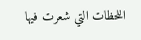اللحظات التي شعرت فيها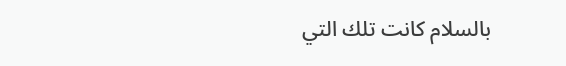بالسلام كانت تلك التي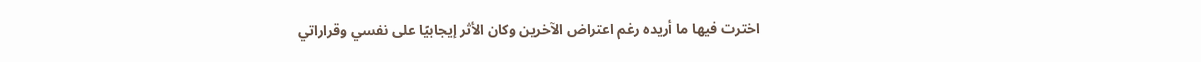اخترت فيها ما أريده رغم اعتراض الآخرين وكان الأثر إيجابيًا على نفسي وقراراتي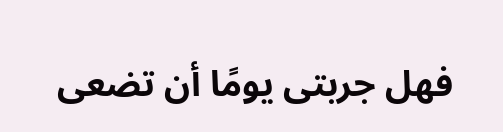فهل جربتى يومًا أن تضعى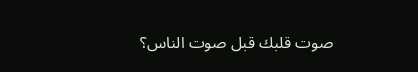صوت قلبك قبل صوت الناس؟